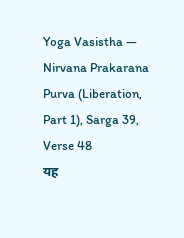Yoga Vasistha — Nirvana Prakarana Purva (Liberation, Part 1), Sarga 39, Verse 48
यह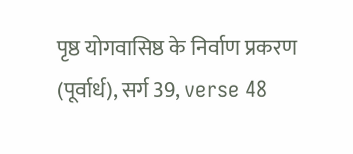पृष्ठ योगवासिष्ठ के निर्वाण प्रकरण (पूर्वार्ध), सर्ग 39, verse 48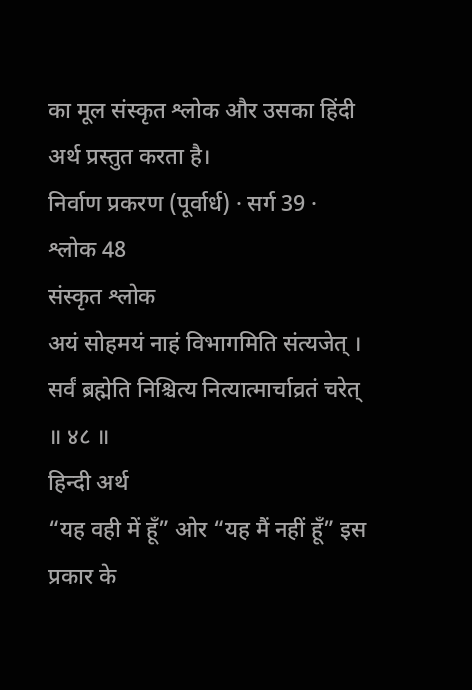का मूल संस्कृत श्लोक और उसका हिंदी अर्थ प्रस्तुत करता है।
निर्वाण प्रकरण (पूर्वार्ध) · सर्ग 39 · श्लोक 48
संस्कृत श्लोक
अयं सोहमयं नाहं विभागमिति संत्यजेत् ।
सर्वं ब्रह्मेति निश्चित्य नित्यात्मार्चाव्रतं चरेत् ॥ ४८ ॥
हिन्दी अर्थ
“यह वही में हूँ” ओर “यह मैं नहीं हूँ” इस प्रकार के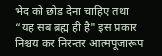भेद को छोड देना चाहिए तथा
“यह सब ब्रह्म ही है" इस प्रकार निश्चय कर निरन्तर आत्मपूजारूप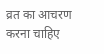व्रत का आचरण करना चाहिए